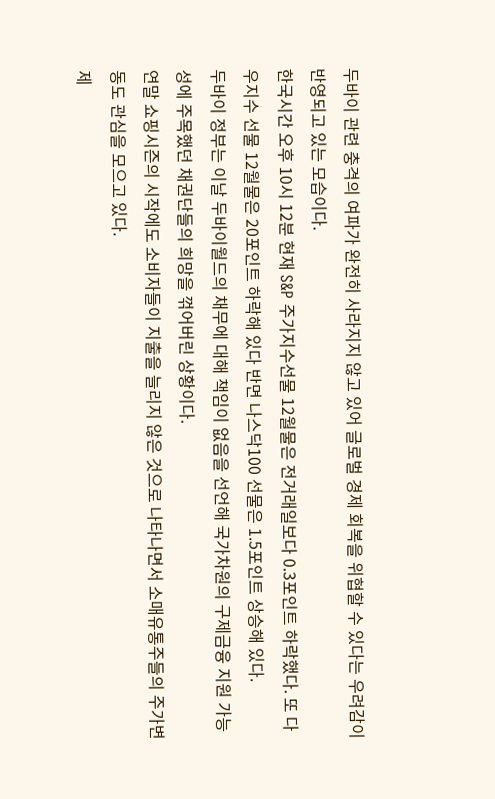두바이 관련 충격의 여파가 완전히 사라지지 않고 있어 글로벌 경제 회복을 위협할 수 있다는 우려감이 반영되고 있는 모습이다.
한국시간 오후 10시 12분 현재 S&P 주가지수선물 12월물은 전거래일보다 0.3포인트 하락했다. 또 다우지수 선물 12월물은 20포인트 하락해 있다 반면 나스닥100 선물은 1.5포인트 상승해 있다.
두바이 정부는 이날 두바이월드의 채무에 대해 책임이 없음을 선언해 국가차원의 구제금융 지원 가능성에 주목했던 채권단들의 희망을 꺾어버린 상황이다.
연말 쇼핑시즌의 시작에도 소비자들이 지출을 늘리지 않은 것으로 나타나면서 소매유통주들의 주가변동도 관심을 모으고 있다.
제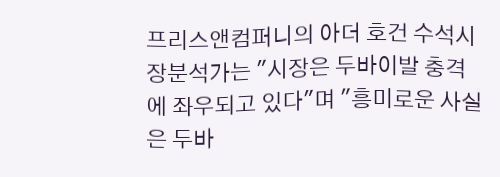프리스앤컴퍼니의 아더 호건 수석시장분석가는 "시장은 두바이발 충격에 좌우되고 있다"며 "흥미로운 사실은 두바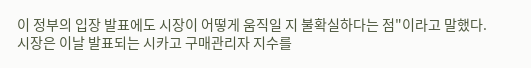이 정부의 입장 발표에도 시장이 어떻게 움직일 지 불확실하다는 점"이라고 말했다.
시장은 이날 발표되는 시카고 구매관리자 지수를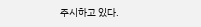주시하고 있다.